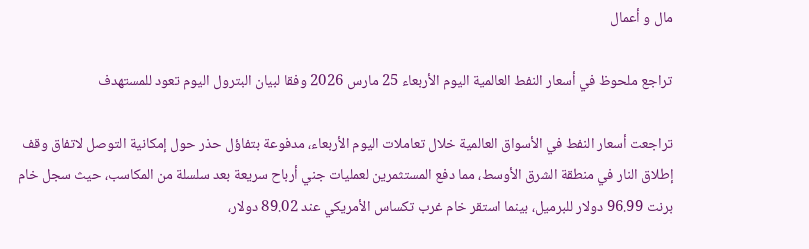مال و أعمال

تراجع ملحوظ في أسعار النفط العالمية اليوم الأربعاء 25 مارس 2026 وفقا لبيان البترول اليوم تعود للمستهدف

تراجعت أسعار النفط في الأسواق العالمية خلال تعاملات اليوم الأربعاء، مدفوعة بتفاؤل حذر حول إمكانية التوصل لاتفاق وقف إطلاق النار في منطقة الشرق الأوسط، مما دفع المستثمرين لعمليات جني أرباح سريعة بعد سلسلة من المكاسب، حيث سجل خام برنت 96.99 دولار للبرميل، بينما استقر خام غرب تكساس الأمريكي عند 89.02 دولار،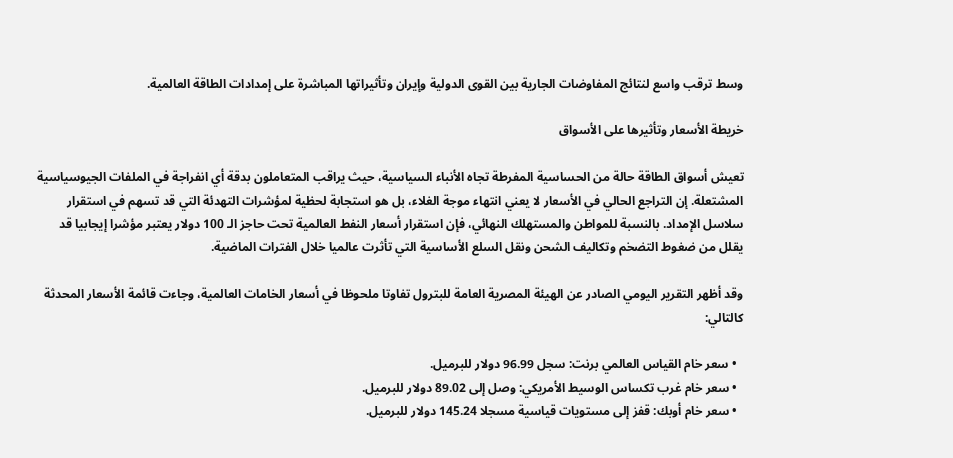وسط ترقب واسع لنتائج المفاوضات الجارية بين القوى الدولية وإيران وتأثيراتها المباشرة على إمدادات الطاقة العالمية.

خريطة الأسعار وتأثيرها على الأسواق

تعيش أسواق الطاقة حالة من الحساسية المفرطة تجاه الأنباء السياسية، حيث يراقب المتعاملون بدقة أي انفراجة في الملفات الجيوسياسية المشتعلة. إن التراجع الحالي في الأسعار لا يعني انتهاء موجة الغلاء، بل هو استجابة لحظية لمؤشرات التهدئة التي قد تسهم في استقرار سلاسل الإمداد. بالنسبة للمواطن والمستهلك النهائي، فإن استقرار أسعار النفط العالمية تحت حاجز الـ 100 دولار يعتبر مؤشرا إيجابيا قد يقلل من ضغوط التضخم وتكاليف الشحن ونقل السلع الأساسية التي تأثرت عالميا خلال الفترات الماضية.

وقد أظهر التقرير اليومي الصادر عن الهيئة المصرية العامة للبترول تفاوتا ملحوظا في أسعار الخامات العالمية، وجاءت قائمة الأسعار المحدثة كالتالي:

  • سعر خام القياس العالمي برنت: سجل 96.99 دولار للبرميل.
  • سعر خام غرب تكساس الوسيط الأمريكي: وصل إلى 89.02 دولار للبرميل.
  • سعر خام أوبك: قفز إلى مستويات قياسية مسجلا 145.24 دولار للبرميل.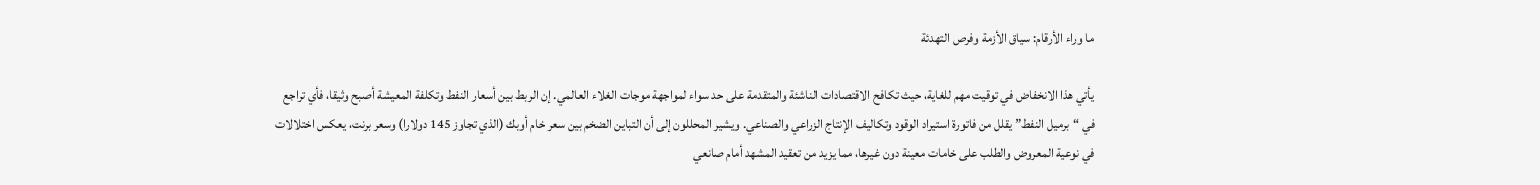ما وراء الأرقام: سياق الأزمة وفرص التهدئة

يأتي هذا الانخفاض في توقيت مهم للغاية، حيث تكافح الاقتصادات الناشئة والمتقدمة على حد سواء لمواجهة موجات الغلاء العالمي. إن الربط بين أسعار النفط وتكلفة المعيشة أصبح وثيقا، فأي تراجع في “برميل النفط” يقلل من فاتورة استيراد الوقود وتكاليف الإنتاج الزراعي والصناعي. ويشير المحللون إلى أن التباين الضخم بين سعر خام أوبك (الذي تجاوز 145 دولارا) وسعر برنت، يعكس اختلالات في نوعية المعروض والطلب على خامات معينة دون غيرها، مما يزيد من تعقيد المشهد أمام صانعي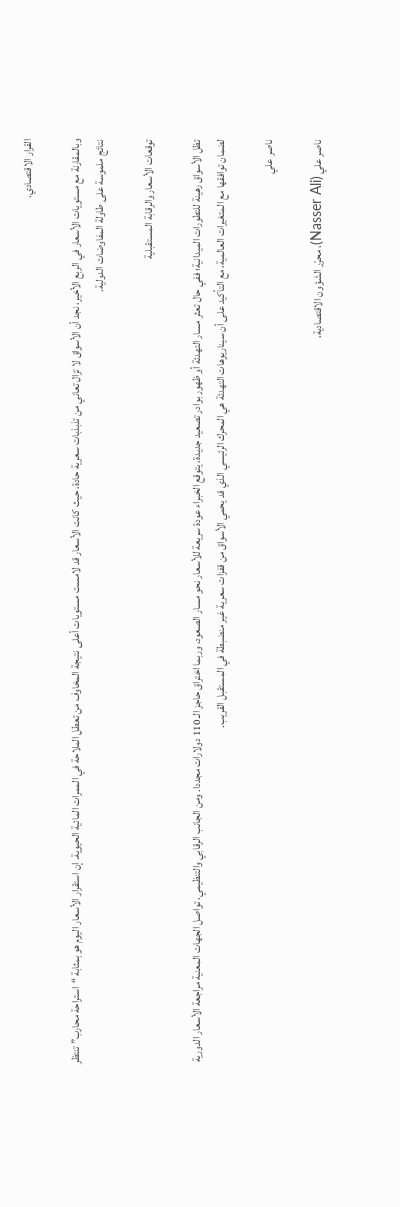القرار الاقتصادي.

وبالمقارنة مع مستويات الأسعار في الربع الأخير، نجد أن الأسواق لا تزال تعاني من تذبذبات سعرية حادة، حيث كانت الأسعار قد لامست مستويات أعلى نتيجة المخاوف من تعطل الملاحة في الممرات المائية الحيوية. إن استقرار الأسعار اليوم هو بمثابة “استراحة محارب” تنتظر نتائج ملموسة على طاولة المفاوضات الدولية.

توقعات الأسعار والرقابة المستقبلية

تظل الأسواق رهينة للتطورات الميدانية؛ ففي حال تعثر مسار التهدئة أو ظهور بوادر تصعيد جديدة، يتوقع الخبراء عودة سريعة للأسعار نحو مسار الصعود، وربما اختراق حاجز الـ 110 دولارات مجددا. ومن الجانب الرقابي والتنظيمي، تواصل الجهات المعنية مراجعة الأسعار الدورية لضمان توافقها مع المتغيرات العالمية، مع التأكيد على أن سيناريوهات التهدئة هي المحرك الرئيسي الذي قد يحمي الأسواق من قفزات سعرية غير منضبطة في المستقبل القريب.

ناصر علي

ناصر علي (Nasser Ali)، محرّر الشؤون الاقتصادية،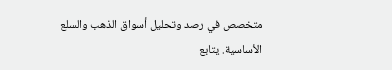متخصص في رصد وتحليل أسواق الذهب والسلع الأساسية. يتابع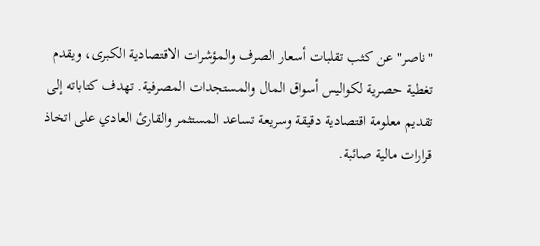"ناصر" عن كثب تقلبات أسعار الصرف والمؤشرات الاقتصادية الكبرى، ويقدم تغطية حصرية لكواليس أسواق المال والمستجدات المصرفية. تهدف كتاباته إلى تقديم معلومة اقتصادية دقيقة وسريعة تساعد المستثمر والقارئ العادي على اتخاذ قرارات مالية صائبة.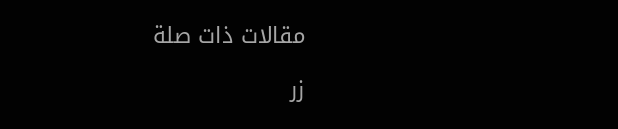مقالات ذات صلة

زر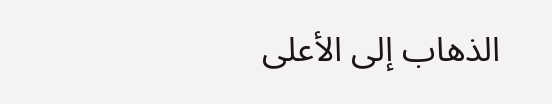الذهاب إلى الأعلى